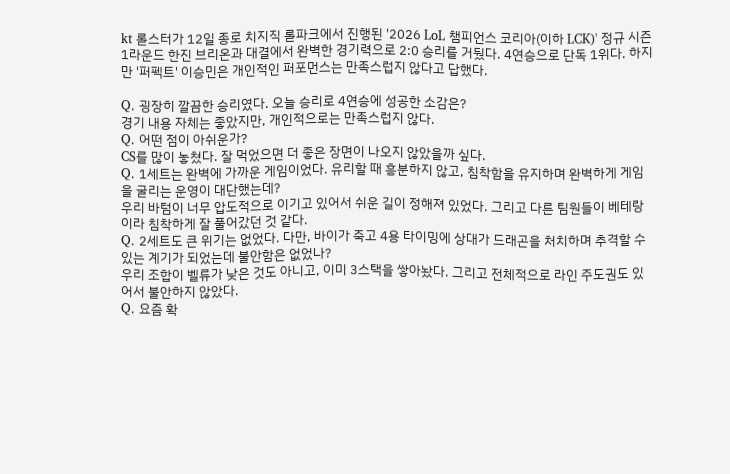kt 롤스터가 12일 종로 치지직 롤파크에서 진행된 '2026 LoL 챔피언스 코리아(이하 LCK)' 정규 시즌 1라운드 한진 브리온과 대결에서 완벽한 경기력으로 2:0 승리를 거뒀다. 4연승으로 단독 1위다. 하지만 '퍼펙트' 이승민은 개인적인 퍼포먼스는 만족스럽지 않다고 답했다.

Q. 굉장히 깔끔한 승리였다. 오늘 승리로 4연승에 성공한 소감은?
경기 내용 자체는 좋았지만, 개인적으로는 만족스럽지 않다.
Q. 어떤 점이 아쉬운가?
CS를 많이 놓쳤다. 잘 먹었으면 더 좋은 장면이 나오지 않았을까 싶다.
Q. 1세트는 완벽에 가까운 게임이었다. 유리할 때 흥분하지 않고, 침착함을 유지하며 완벽하게 게임을 굴리는 운영이 대단했는데?
우리 바텀이 너무 압도적으로 이기고 있어서 쉬운 길이 정해져 있었다. 그리고 다른 팀원들이 베테랑이라 침착하게 잘 풀어갔던 것 같다.
Q. 2세트도 큰 위기는 없었다. 다만, 바이가 죽고 4용 타이밍에 상대가 드래곤을 처치하며 추격할 수 있는 계기가 되었는데 불안함은 없었나?
우리 조합이 벨류가 낮은 것도 아니고, 이미 3스택을 쌓아놨다. 그리고 전체적으로 라인 주도권도 있어서 불안하지 않았다.
Q. 요즘 확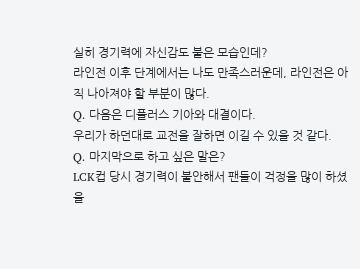실히 경기력에 자신감도 붙은 모습인데?
라인전 이후 단계에서는 나도 만족스러운데, 라인전은 아직 나아져야 할 부분이 많다.
Q. 다음은 디플러스 기아와 대결이다.
우리가 하던대로 교전을 잘하면 이길 수 있을 것 같다.
Q. 마지막으로 하고 싶은 말은?
LCK컵 당시 경기력이 불안해서 팬들이 걱정을 많이 하셨을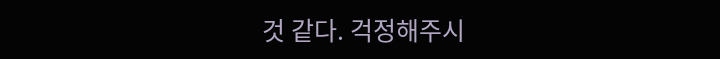것 같다. 걱정해주시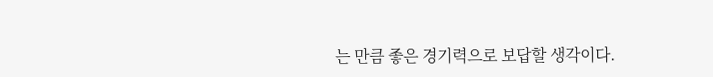는 만큼 좋은 경기력으로 보답할 생각이다.